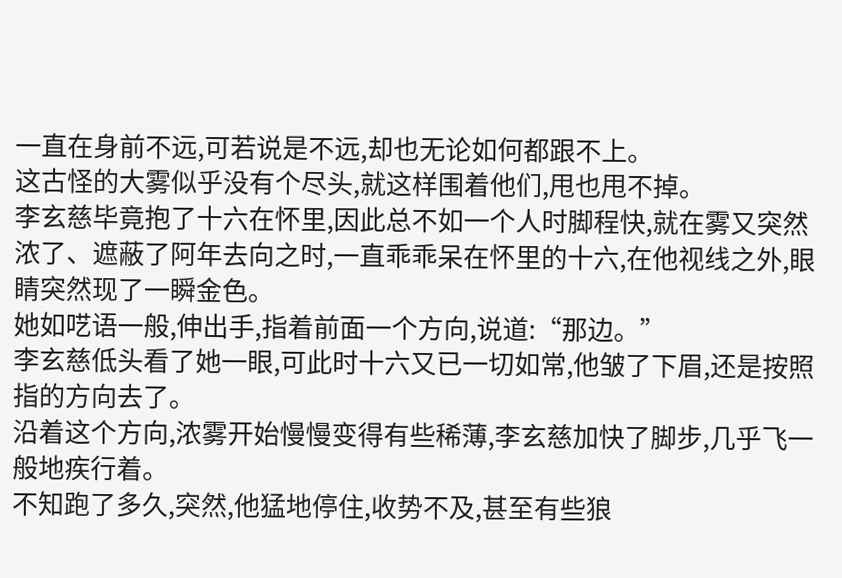一直在身前不远,可若说是不远,却也无论如何都跟不上。
这古怪的大雾似乎没有个尽头,就这样围着他们,甩也甩不掉。
李玄慈毕竟抱了十六在怀里,因此总不如一个人时脚程快,就在雾又突然浓了、遮蔽了阿年去向之时,一直乖乖呆在怀里的十六,在他视线之外,眼睛突然现了一瞬金色。
她如呓语一般,伸出手,指着前面一个方向,说道:“那边。”
李玄慈低头看了她一眼,可此时十六又已一切如常,他皱了下眉,还是按照指的方向去了。
沿着这个方向,浓雾开始慢慢变得有些稀薄,李玄慈加快了脚步,几乎飞一般地疾行着。
不知跑了多久,突然,他猛地停住,收势不及,甚至有些狼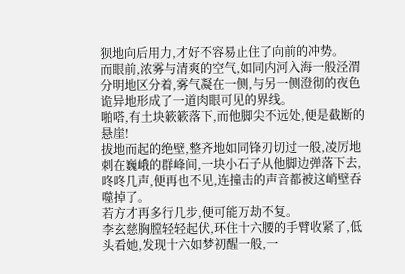狈地向后用力,才好不容易止住了向前的冲势。
而眼前,浓雾与清爽的空气,如同内河入海一般泾渭分明地区分着,雾气凝在一侧,与另一侧澄彻的夜色诡异地形成了一道肉眼可见的界线。
啪嗒,有土块簌簌落下,而他脚尖不远处,便是截断的悬崖!
拔地而起的绝壁,整齐地如同锋刃切过一般,凌厉地刺在巍峨的群峰间,一块小石子从他脚边弹落下去,咚咚几声,便再也不见,连撞击的声音都被这峭壁吞噬掉了。
若方才再多行几步,便可能万劫不复。
李玄慈胸膛轻轻起伏,环住十六腰的手臂收紧了,低头看她,发现十六如梦初醒一般,一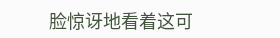脸惊讶地看着这可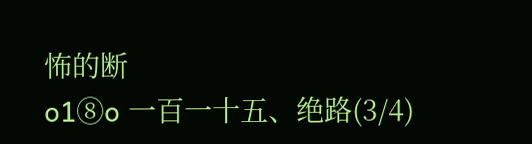怖的断
o1⑧o 一百一十五、绝路(3/4)